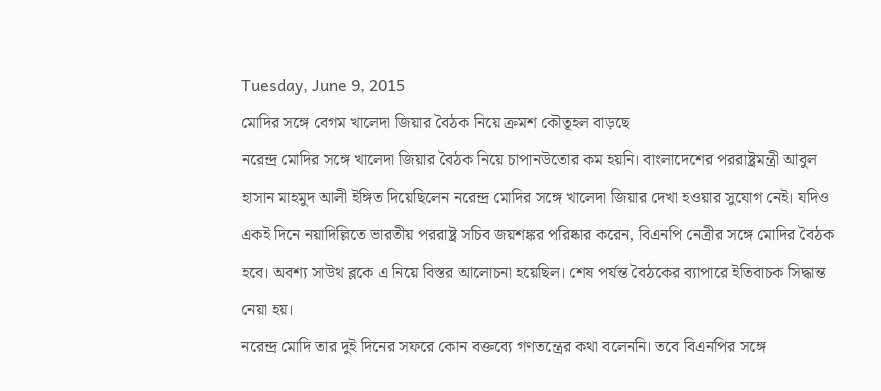Tuesday, June 9, 2015
মোদির সঙ্গে বেগম খালেদা জিয়ার বৈঠক নিয়ে ক্রমশ কৌতূহল বাড়ছে
নরেন্দ্র মোদির সঙ্গে খালেদা জিয়ার বৈঠক নিয়ে চাপানউতোর কম হয়নি। বাংলাদেশের পররাষ্ট্রমন্ত্রী আবুল হাসান মাহমুদ আলী ইঙ্গিত দিয়েছিলেন নরেন্দ্র মোদির সঙ্গে খালেদা জিয়ার দেখা হওয়ার সুযোগ নেই। যদিও একই দিনে নয়াদিল্লিতে ভারতীয় পররাষ্ট্র সচিব জয়শঙ্কর পরিষ্কার করেন, বিএনপি নেত্রীর সঙ্গে মোদির বৈঠক হবে। অবশ্য সাউথ ব্লকে এ নিয়ে বিস্তর আলোচনা হয়েছিল। শেষ পর্যন্ত বৈঠকের ব্যাপারে ইতিবাচক সিদ্ধান্ত নেয়া হয়।
নরেন্দ্র মোদি তার দুই দিনের সফরে কোন বক্তব্যে গণতন্ত্রের কথা বলেননি। তবে বিএনপির সঙ্গে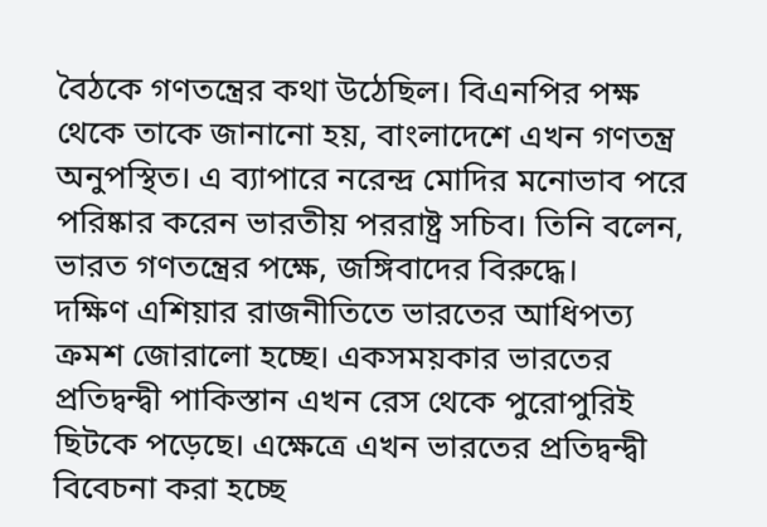বৈঠকে গণতন্ত্রের কথা উঠেছিল। বিএনপির পক্ষ থেকে তাকে জানানো হয়, বাংলাদেশে এখন গণতন্ত্র অনুপস্থিত। এ ব্যাপারে নরেন্দ্র মোদির মনোভাব পরে পরিষ্কার করেন ভারতীয় পররাষ্ট্র সচিব। তিনি বলেন, ভারত গণতন্ত্রের পক্ষে, জঙ্গিবাদের বিরুদ্ধে।
দক্ষিণ এশিয়ার রাজনীতিতে ভারতের আধিপত্য ক্রমশ জোরালো হচ্ছে। একসময়কার ভারতের প্রতিদ্বন্দ্বী পাকিস্তান এখন রেস থেকে পুরোপুরিই ছিটকে পড়েছে। এক্ষেত্রে এখন ভারতের প্রতিদ্বন্দ্বী বিবেচনা করা হচ্ছে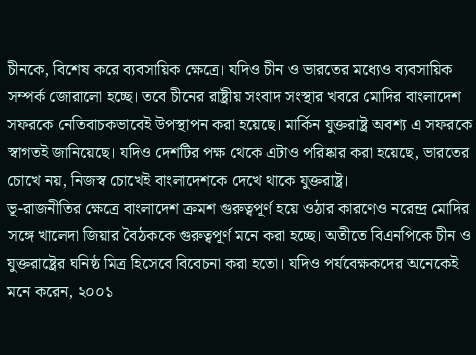চীনকে, বিশেষ করে ব্যবসায়িক ক্ষেত্রে। যদিও চীন ও ভারতের মধ্যেও ব্যবসায়িক সম্পর্ক জোরালো হচ্ছে। তবে চীনের রাষ্ট্রীয় সংবাদ সংস্থার খবরে মোদির বাংলাদেশ সফরকে নেতিবাচকভাবেই উপস্থাপন করা হয়েছে। মার্কিন যুক্তরাষ্ট্র অবশ্য এ সফরকে স্বাগতই জানিয়েছে। যদিও দেশটির পক্ষ থেকে এটাও পরিষ্কার করা হয়েছে, ভারতের চোখে নয়, নিজস্ব চোখেই বাংলাদেশকে দেখে থাকে যুক্তরাষ্ট্র।
ভূ-রাজনীতির ক্ষেত্রে বাংলাদেশ ক্রমশ গুরুত্বপূর্ণ হয়ে ওঠার কারণেও নরেন্দ্র মোদির সঙ্গে খালেদা জিয়ার বৈঠককে গুরুত্বপূর্ণ মনে করা হচ্ছে। অতীতে বিএনপিকে চীন ও যুক্তরাষ্ট্রের ঘনিষ্ঠ মিত্র হিসেবে বিবেচনা করা হতো। যদিও পর্যবেক্ষকদের অনেকেই মনে করেন, ২০০১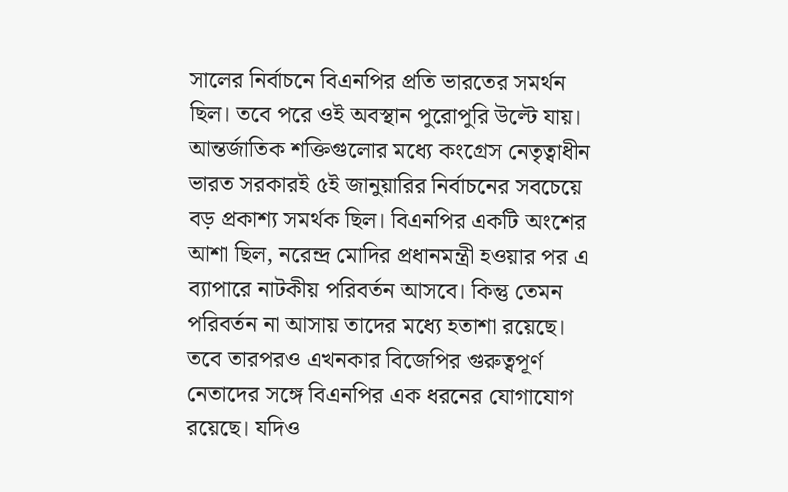সালের নির্বাচনে বিএনপির প্রতি ভারতের সমর্থন ছিল। তবে পরে ওই অবস্থান পুরোপুরি উল্টে যায়। আন্তর্জাতিক শক্তিগুলোর মধ্যে কংগ্রেস নেতৃত্বাধীন ভারত সরকারই ৫ই জানুয়ারির নির্বাচনের সবচেয়ে বড় প্রকাশ্য সমর্থক ছিল। বিএনপির একটি অংশের আশা ছিল, নরেন্দ্র মোদির প্রধানমন্ত্রী হওয়ার পর এ ব্যাপারে নাটকীয় পরিবর্তন আসবে। কিন্তু তেমন পরিবর্তন না আসায় তাদের মধ্যে হতাশা রয়েছে। তবে তারপরও এখনকার বিজেপির গুরুত্বপূর্ণ নেতাদের সঙ্গে বিএনপির এক ধরনের যোগাযোগ রয়েছে। যদিও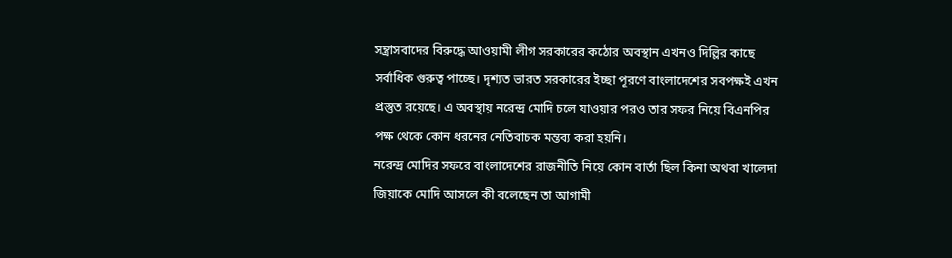সন্ত্রাসবাদের বিরুদ্ধে আওয়ামী লীগ সরকারের কঠোর অবস্থান এখনও দিল্লির কাছে সর্বাধিক গুরুত্ব পাচ্ছে। দৃশ্যত ভারত সরকারের ইচ্ছা পূরণে বাংলাদেশের সবপক্ষই এখন প্রস্তুত রয়েছে। এ অবস্থায় নরেন্দ্র মোদি চলে যাওয়ার পরও তার সফর নিয়ে বিএনপির পক্ষ থেকে কোন ধরনের নেতিবাচক মন্তব্য করা হয়নি।
নরেন্দ্র মোদির সফরে বাংলাদেশের রাজনীতি নিয়ে কোন বার্তা ছিল কিনা অথবা খালেদা জিয়াকে মোদি আসলে কী বলেছেন তা আগামী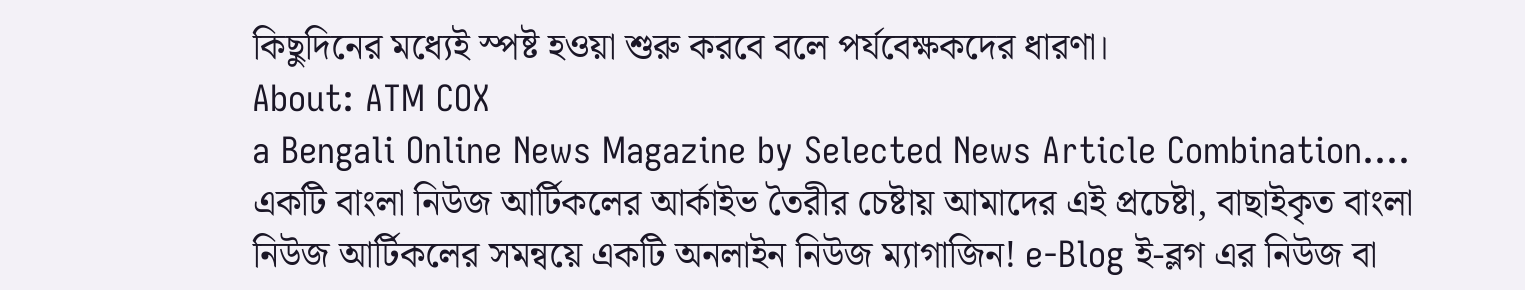কিছুদিনের মধ্যেই স্পষ্ট হওয়া শুরু করবে বলে পর্যবেক্ষকদের ধারণা।
About: ATM COX
a Bengali Online News Magazine by Selected News Article Combination.... একটি বাংলা নিউজ আর্টিকলের আর্কাইভ তৈরীর চেষ্টায় আমাদের এই প্রচেষ্টা, বাছাইকৃত বাংলা নিউজ আর্টিকলের সমন্বয়ে একটি অনলাইন নিউজ ম্যাগাজিন! e-Blog ই-ব্লগ এর নিউজ বা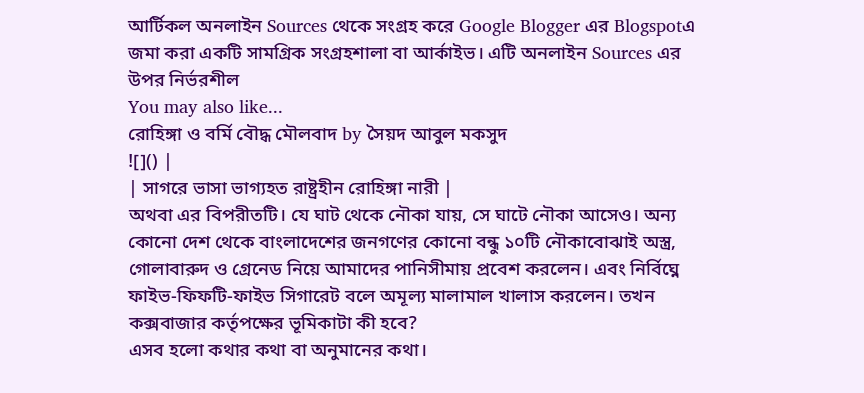আর্টিকল অনলাইন Sources থেকে সংগ্রহ করে Google Blogger এর Blogspotএ জমা করা একটি সামগ্রিক সংগ্রহশালা বা আর্কাইভ। এটি অনলাইন Sources এর উপর নির্ভরশীল
You may also like...
রোহিঙ্গা ও বর্মি বৌদ্ধ মৌলবাদ by সৈয়দ আবুল মকসুদ
![]() |
| সাগরে ভাসা ভাগ্যহত রাষ্ট্রহীন রোহিঙ্গা নারী |
অথবা এর বিপরীতটি। যে ঘাট থেকে নৌকা যায়, সে ঘাটে নৌকা আসেও। অন্য কোনো দেশ থেকে বাংলাদেশের জনগণের কোনো বন্ধু ১০টি নৌকাবোঝাই অস্ত্র, গোলাবারুদ ও গ্রেনেড নিয়ে আমাদের পানিসীমায় প্রবেশ করলেন। এবং নির্বিঘ্নে ফাইভ-ফিফটি-ফাইভ সিগারেট বলে অমূল্য মালামাল খালাস করলেন। তখন কক্সবাজার কর্তৃপক্ষের ভূমিকাটা কী হবে?
এসব হলো কথার কথা বা অনুমানের কথা।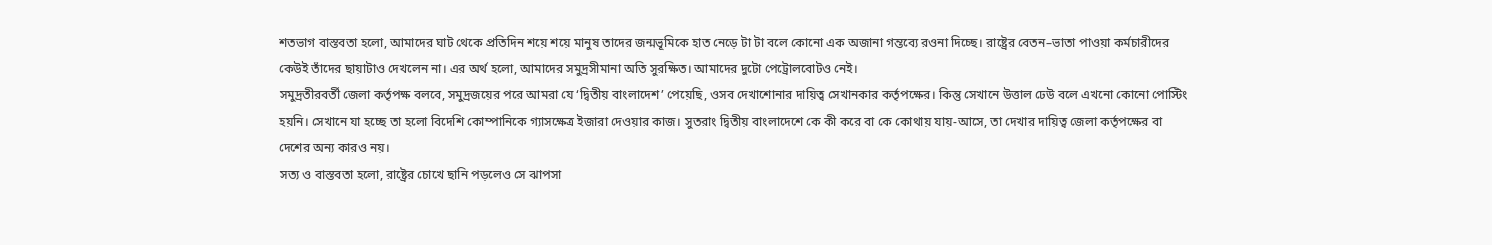শতভাগ বাস্তবতা হলো, আমাদের ঘাট থেকে প্রতিদিন শয়ে শয়ে মানুষ তাদের জন্মভূমিকে হাত নেড়ে টা টা বলে কোনো এক অজানা গন্তব্যে রওনা দিচ্ছে। রাষ্ট্রের বেতন–ভাতা পাওয়া কর্মচারীদের কেউই তাঁদের ছায়াটাও দেখলেন না। এর অর্থ হলো, আমাদের সমুদ্রসীমানা অতি সুরক্ষিত। আমাদের দুটো পেট্রোলবোটও নেই।
সমুদ্রতীরবর্তী জেলা কর্তৃপক্ষ বলবে, সমুদ্রজয়ের পরে আমরা যে ‘দ্বিতীয় বাংলাদেশ’ পেয়েছি, ওসব দেখাশোনার দায়িত্ব সেখানকার কর্তৃপক্ষের। কিন্তু সেখানে উত্তাল ঢেউ বলে এখনো কোনো পোস্টিং হয়নি। সেখানে যা হচ্ছে তা হলো বিদেশি কোম্পানিকে গ্যাসক্ষেত্র ইজারা দেওয়ার কাজ। সুতরাং দ্বিতীয় বাংলাদেশে কে কী করে বা কে কোথায় যায়-আসে, তা দেখার দায়িত্ব জেলা কর্তৃপক্ষের বা দেশের অন্য কারও নয়।
সত্য ও বাস্তবতা হলো, রাষ্ট্রের চোখে ছানি পড়লেও সে ঝাপসা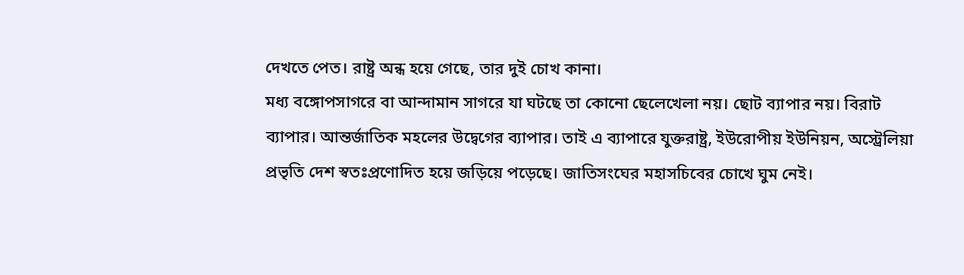দেখতে পেত। রাষ্ট্র অন্ধ হয়ে গেছে, তার দুই চোখ কানা।
মধ্য বঙ্গোপসাগরে বা আন্দামান সাগরে যা ঘটছে তা কোনো ছেলেখেলা নয়। ছোট ব্যাপার নয়। বিরাট ব্যাপার। আন্তর্জাতিক মহলের উদ্বেগের ব্যাপার। তাই এ ব্যাপারে যুক্তরাষ্ট্র, ইউরোপীয় ইউনিয়ন, অস্ট্রেলিয়া প্রভৃতি দেশ স্বতঃপ্রণোদিত হয়ে জড়িয়ে পড়েছে। জাতিসংঘের মহাসচিবের চোখে ঘুম নেই।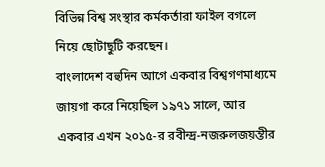বিভিন্ন বিশ্ব সংস্থার কর্মকর্তারা ফাইল বগলে নিয়ে ছোটাছুটি করছেন।
বাংলাদেশ বহুদিন আগে একবার বিশ্বগণমাধ্যমে জায়গা করে নিয়েছিল ১৯৭১ সালে, আর একবার এখন ২০১৫-র রবীন্দ্র-নজরুলজয়ন্তীর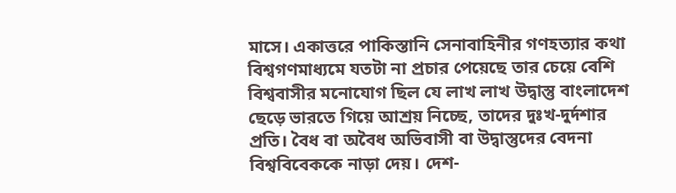মাসে। একাত্তরে পাকিস্তানি সেনাবাহিনীর গণহত্যার কথা বিশ্বগণমাধ্যমে যতটা না প্রচার পেয়েছে তার চেয়ে বেশি বিশ্ববাসীর মনোযোগ ছিল যে লাখ লাখ উদ্বাস্তু বাংলাদেশ ছেড়ে ভারতে গিয়ে আশ্রয় নিচ্ছে, তাদের দুঃখ-দুর্দশার প্রতি। বৈধ বা অবৈধ অভিবাসী বা উদ্বাস্তুদের বেদনা বিশ্ববিবেককে নাড়া দেয়। দেশ-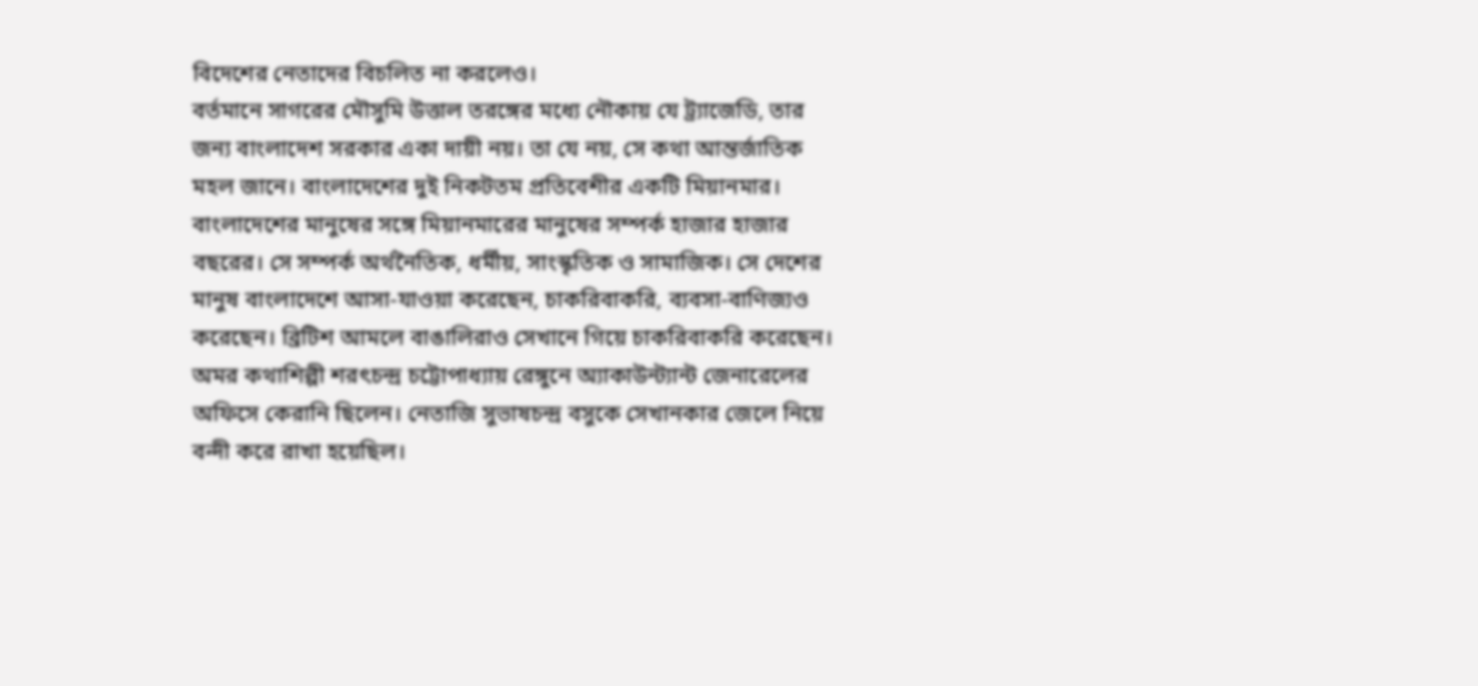বিদেশের নেতাদের বিচলিত না করলেও।
বর্তমানে সাগরের মৌসুমি উত্তাল তরঙ্গের মধ্যে নৌকায় যে ট্র্যাজেডি, তার জন্য বাংলাদেশ সরকার একা দায়ী নয়। তা যে নয়, সে কথা আন্তর্জাতিক মহল জানে। বাংলাদেশের দুই নিকটতম প্রতিবেশীর একটি মিয়ানমার। বাংলাদেশের মানুষের সঙ্গে মিয়ানমারের মানুষের সম্পর্ক হাজার হাজার বছরের। সে সম্পর্ক অর্থনৈতিক, ধর্মীয়, সাংস্কৃতিক ও সামাজিক। সে দেশের মানুষ বাংলাদেশে আসা-যাওয়া করেছেন, চাকরিবাকরি, ব্যবসা-বাণিজ্যও করেছেন। ব্রিটিশ আমলে বাঙালিরাও সেখানে গিয়ে চাকরিবাকরি করেছেন। অমর কথাশিল্পী শরৎচন্দ্র চট্টোপাধ্যায় রেঙ্গুনে অ্যাকাউন্ট্যান্ট জেনারেলের অফিসে কেরানি ছিলেন। নেতাজি সুভাষচন্দ্র বসুকে সেখানকার জেলে নিয়ে বন্দী করে রাখা হয়েছিল।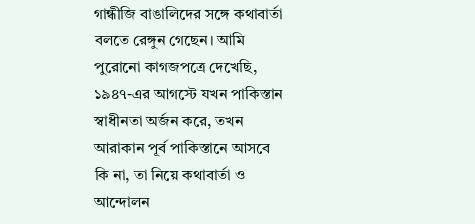গান্ধীজি বাঙালিদের সঙ্গে কথাবার্তা বলতে রেঙ্গুন গেছেন। আমি পুরোনো কাগজপত্রে দেখেছি, ১৯৪৭-এর আগস্টে যখন পাকিস্তান স্বাধীনতা অর্জন করে, তখন আরাকান পূর্ব পাকিস্তানে আসবে কি না, তা নিয়ে কথাবার্তা ও আন্দোলন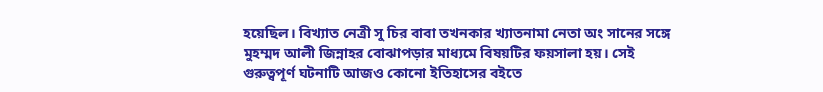হয়েছিল। বিখ্যাত নেত্রী সু চির বাবা তখনকার খ্যাতনামা নেতা অং সানের সঙ্গে মুহম্মদ আলী জিন্নাহর বোঝাপড়ার মাধ্যমে বিষয়টির ফয়সালা হয়। সেই গুরুত্বপূর্ণ ঘটনাটি আজও কোনো ইতিহাসের বইতে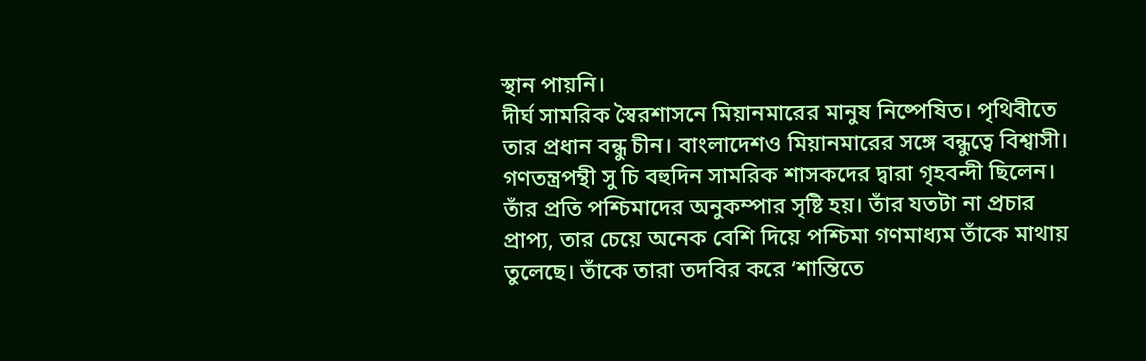স্থান পায়নি।
দীর্ঘ সামরিক স্বৈরশাসনে মিয়ানমারের মানুষ নিষ্পেষিত। পৃথিবীতে তার প্রধান বন্ধু চীন। বাংলাদেশও মিয়ানমারের সঙ্গে বন্ধুত্বে বিশ্বাসী। গণতন্ত্রপন্থী সু চি বহুদিন সামরিক শাসকদের দ্বারা গৃহবন্দী ছিলেন। তাঁর প্রতি পশ্চিমাদের অনুকম্পার সৃষ্টি হয়। তাঁর যতটা না প্রচার প্রাপ্য, তার চেয়ে অনেক বেশি দিয়ে পশ্চিমা গণমাধ্যম তাঁকে মাথায় তুলেছে। তাঁকে তারা তদবির করে ‘শান্তিতে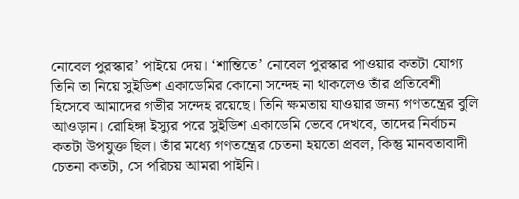নোবেল পুরস্কার’ পাইয়ে দেয়। ‘শান্তিতে’ নোবেল পুরস্কার পাওয়ার কতটা যোগ্য তিনি তা নিয়ে সুইডিশ একাডেমির কোনো সন্দেহ না থাকলেও তাঁর প্রতিবেশী হিসেবে আমাদের গভীর সন্দেহ রয়েছে। তিনি ক্ষমতায় যাওয়ার জন্য গণতন্ত্রের বুলি আওড়ান। রোহিঙ্গা ইস্যুর পরে সুইডিশ একাডেমি ভেবে দেখবে, তাদের নির্বাচন কতটা উপযুক্ত ছিল। তাঁর মধ্যে গণতন্ত্রের চেতনা হয়তো প্রবল, কিন্তু মানবতাবাদী চেতনা কতটা, সে পরিচয় আমরা পাইনি।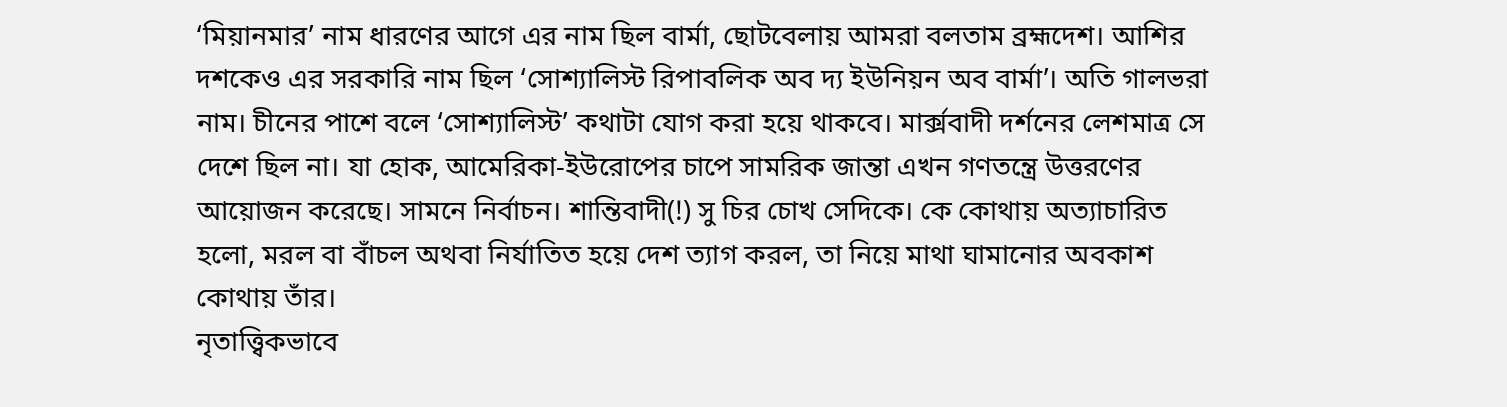‘মিয়ানমার’ নাম ধারণের আগে এর নাম ছিল বার্মা, ছোটবেলায় আমরা বলতাম ব্রহ্মদেশ। আশির দশকেও এর সরকারি নাম ছিল ‘সোশ্যালিস্ট রিপাবলিক অব দ্য ইউনিয়ন অব বার্মা’। অতি গালভরা নাম। চীনের পাশে বলে ‘সোশ্যালিস্ট’ কথাটা যোগ করা হয়ে থাকবে। মার্ক্সবাদী দর্শনের লেশমাত্র সে দেশে ছিল না। যা হোক, আমেরিকা-ইউরোপের চাপে সামরিক জান্তা এখন গণতন্ত্রে উত্তরণের আয়োজন করেছে। সামনে নির্বাচন। শান্তিবাদী(!) সু চির চোখ সেদিকে। কে কোথায় অত্যাচারিত হলো, মরল বা বাঁচল অথবা নির্যাতিত হয়ে দেশ ত্যাগ করল, তা নিয়ে মাথা ঘামানোর অবকাশ কোথায় তাঁর।
নৃতাত্ত্বিকভাবে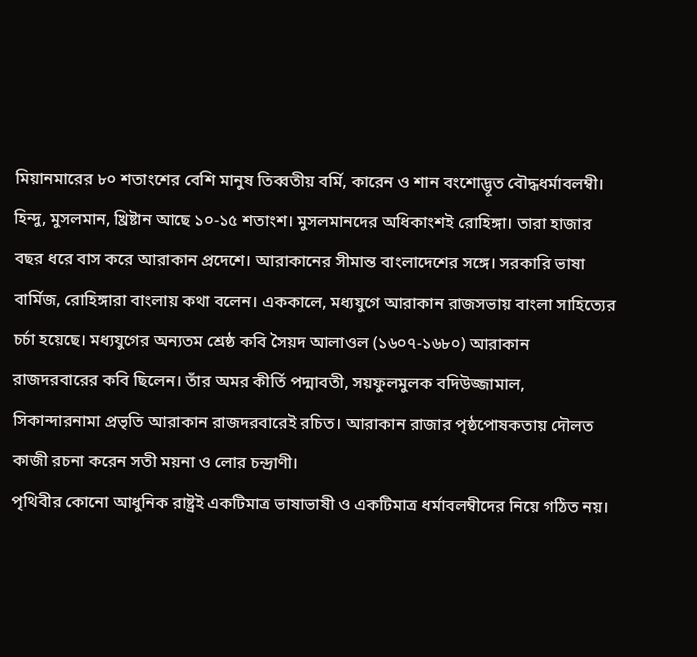মিয়ানমারের ৮০ শতাংশের বেশি মানুষ তিব্বতীয় বর্মি, কারেন ও শান বংশোদ্ভূত বৌদ্ধধর্মাবলম্বী। হিন্দু, মুসলমান, খ্রিষ্টান আছে ১০-১৫ শতাংশ। মুসলমানদের অধিকাংশই রোহিঙ্গা। তারা হাজার বছর ধরে বাস করে আরাকান প্রদেশে। আরাকানের সীমান্ত বাংলাদেশের সঙ্গে। সরকারি ভাষা বার্মিজ, রোহিঙ্গারা বাংলায় কথা বলেন। এককালে, মধ্যযুগে আরাকান রাজসভায় বাংলা সাহিত্যের চর্চা হয়েছে। মধ্যযুগের অন্যতম শ্রেষ্ঠ কবি সৈয়দ আলাওল (১৬০৭-১৬৮০) আরাকান রাজদরবারের কবি ছিলেন। তাঁর অমর কীর্তি পদ্মাবতী, সয়ফুলমুলক বদিউজ্জামাল, সিকান্দারনামা প্রভৃতি আরাকান রাজদরবারেই রচিত। আরাকান রাজার পৃষ্ঠপোষকতায় দৌলত কাজী রচনা করেন সতী ময়না ও লোর চন্দ্রাণী।
পৃথিবীর কোনো আধুনিক রাষ্ট্রই একটিমাত্র ভাষাভাষী ও একটিমাত্র ধর্মাবলম্বীদের নিয়ে গঠিত নয়।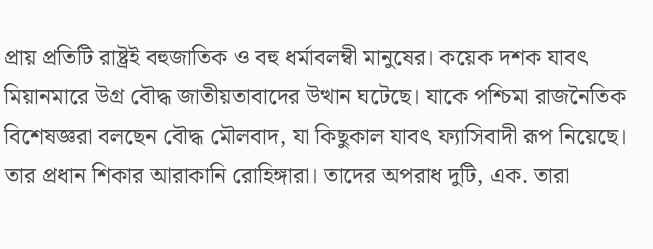প্রায় প্রতিটি রাষ্ট্রই বহুজাতিক ও বহু ধর্মাবলম্বী মানুষের। কয়েক দশক যাবৎ মিয়ানমারে উগ্র বৌদ্ধ জাতীয়তাবাদের উত্থান ঘটেছে। যাকে পশ্চিমা রাজনৈতিক বিশেষজ্ঞরা বলছেন বৌদ্ধ মৌলবাদ, যা কিছুকাল যাবৎ ফ্যাসিবাদী রূপ নিয়েছে। তার প্রধান শিকার আরাকানি রোহিঙ্গারা। তাদের অপরাধ দুটি, এক. তারা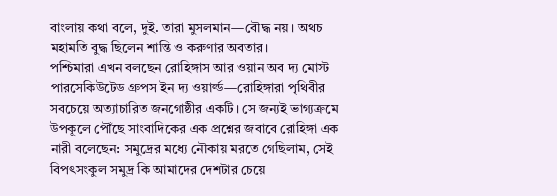বাংলায় কথা বলে, দুই. তারা মুসলমান—বৌদ্ধ নয়। অথচ মহামতি বুদ্ধ ছিলেন শান্তি ও করুণার অবতার।
পশ্চিমারা এখন বলছেন রোহিঙ্গাস আর ওয়ান অব দ্য মোস্ট পারসেকিউটেড গ্রুপস ইন দ্য ওয়ার্ল্ড—রোহিঙ্গারা পৃথিবীর সবচেয়ে অত্যাচারিত জনগোষ্ঠীর একটি। সে জন্যই ভাগ্যক্রমে উপকূলে পৌঁছে সাংবাদিকের এক প্রশ্নের জবাবে রোহিঙ্গা এক নারী বলেছেন: সমুদ্রের মধ্যে নৌকায় মরতে গেছিলাম, সেই বিপৎসংকুল সমুদ্র কি আমাদের দেশটার চেয়ে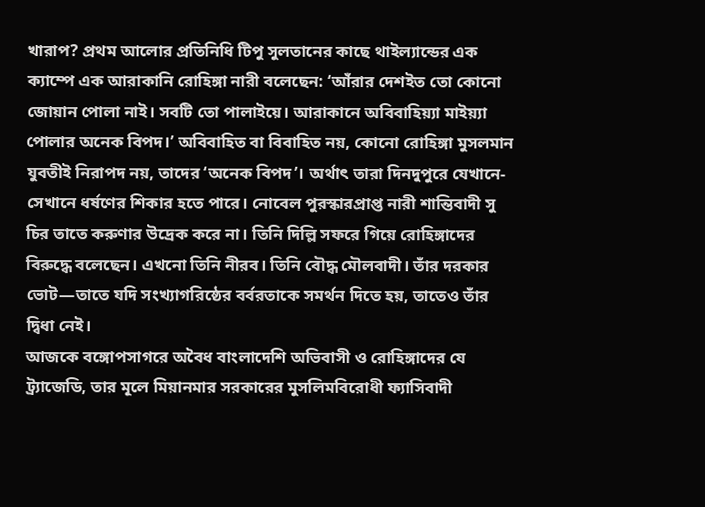খারাপ? প্রথম আলোর প্রতিনিধি টিপু সুলতানের কাছে থাইল্যান্ডের এক ক্যাম্পে এক আরাকানি রোহিঙ্গা নারী বলেছেন: ‘আঁরার দেশইত তো কোনো জোয়ান পোলা নাই। সবটি তো পালাইয়ে। আরাকানে অবিবাহিয়্যা মাইয়্যা পোলার অনেক বিপদ।’ অবিবাহিত বা বিবাহিত নয়, কোনো রোহিঙ্গা মুসলমান যুবতীই নিরাপদ নয়, তাদের ‘অনেক বিপদ’। অর্থাৎ তারা দিনদুপুরে যেখানে-সেখানে ধর্ষণের শিকার হতে পারে। নোবেল পুরস্কারপ্রাপ্ত নারী শান্তিবাদী সু চির তাতে করুণার উদ্রেক করে না। তিনি দিল্লি সফরে গিয়ে রোহিঙ্গাদের বিরুদ্ধে বলেছেন। এখনো তিনি নীরব। তিনি বৌদ্ধ মৌলবাদী। তাঁর দরকার ভোট—তাতে যদি সংখ্যাগরিষ্ঠের বর্বরতাকে সমর্থন দিতে হয়, তাতেও তাঁর দ্বিধা নেই।
আজকে বঙ্গোপসাগরে অবৈধ বাংলাদেশি অভিবাসী ও রোহিঙ্গাদের যে ট্র্যাজেডি, তার মূলে মিয়ানমার সরকারের মুসলিমবিরোধী ফ্যাসিবাদী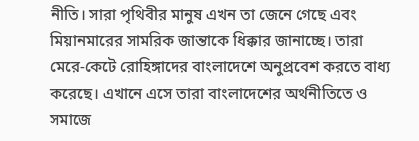নীতি। সারা পৃথিবীর মানুষ এখন তা জেনে গেছে এবং মিয়ানমারের সামরিক জান্তাকে ধিক্কার জানাচ্ছে। তারা মেরে-কেটে রোহিঙ্গাদের বাংলাদেশে অনুপ্রবেশ করতে বাধ্য করেছে। এখানে এসে তারা বাংলাদেশের অর্থনীতিতে ও সমাজে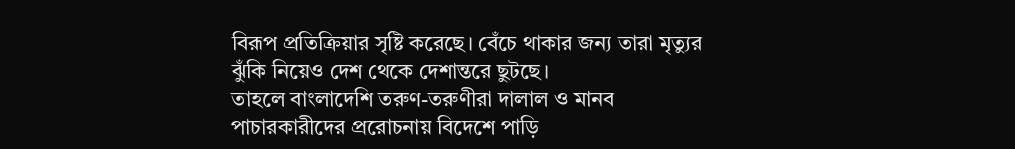বিরূপ প্রতিক্রিয়ার সৃষ্টি করেছে। বেঁচে থাকার জন্য তারা মৃত্যুর ঝুঁকি নিয়েও দেশ থেকে দেশান্তরে ছুটছে।
তাহলে বাংলাদেশি তরুণ-তরুণীরা দালাল ও মানব পাচারকারীদের প্ররোচনায় বিদেশে পাড়ি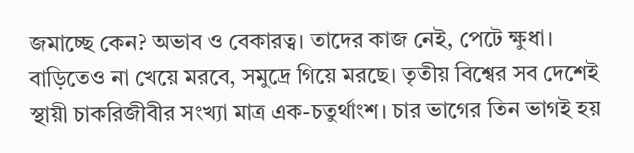জমাচ্ছে কেন? অভাব ও বেকারত্ব। তাদের কাজ নেই, পেটে ক্ষুধা। বাড়িতেও না খেয়ে মরবে, সমুদ্রে গিয়ে মরছে। তৃতীয় বিশ্বের সব দেশেই স্থায়ী চাকরিজীবীর সংখ্যা মাত্র এক-চতুর্থাংশ। চার ভাগের তিন ভাগই হয়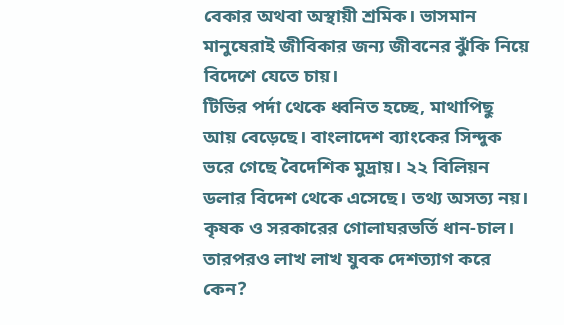বেকার অথবা অস্থায়ী শ্রমিক। ভাসমান মানুষেরাই জীবিকার জন্য জীবনের ঝুঁকি নিয়ে বিদেশে যেতে চায়।
টিভির পর্দা থেকে ধ্বনিত হচ্ছে, মাথাপিছু আয় বেড়েছে। বাংলাদেশ ব্যাংকের সিন্দুক ভরে গেছে বৈদেশিক মুদ্রায়। ২২ বিলিয়ন ডলার বিদেশ থেকে এসেছে। তথ্য অসত্য নয়। কৃষক ও সরকারের গোলাঘরভর্তি ধান-চাল। তারপরও লাখ লাখ যুবক দেশত্যাগ করে কেন?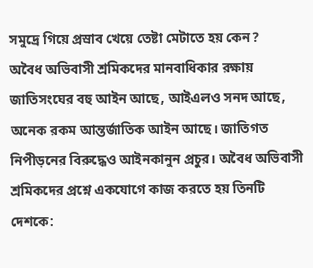সমুদ্রে গিয়ে প্রস্রাব খেয়ে তেষ্টা মেটাতে হয় কেন?
অবৈধ অভিবাসী শ্রমিকদের মানবাধিকার রক্ষায় জাতিসংঘের বহু আইন আছে, আইএলও সনদ আছে, অনেক রকম আন্তর্জাতিক আইন আছে। জাতিগত নিপীড়নের বিরুদ্ধেও আইনকানুন প্রচুর। অবৈধ অভিবাসী শ্রমিকদের প্রশ্নে একযোগে কাজ করতে হয় তিনটি দেশকে: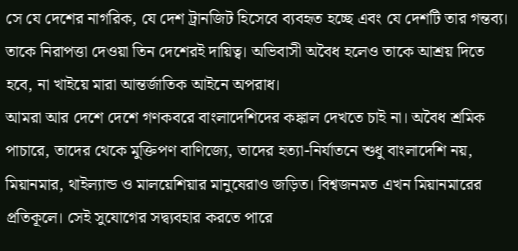সে যে দেশের নাগরিক, যে দেশ ট্রানজিট হিসেবে ব্যবহৃত হচ্ছে এবং যে দেশটি তার গন্তব্য। তাকে নিরাপত্তা দেওয়া তিন দেশেরই দায়িত্ব। অভিবাসী অবৈধ হলেও তাকে আশ্রয় দিতে হবে, না খাইয়ে মারা আন্তর্জাতিক আইনে অপরাধ।
আমরা আর দেশে দেশে গণকবরে বাংলাদেশিদের কঙ্কাল দেখতে চাই না। অবৈধ শ্রমিক পাচারে, তাদের থেকে মুক্তিপণ বাণিজ্যে, তাদের হত্যা-নির্যাতনে শুধু বাংলাদেশি নয়, মিয়ানমার, থাইল্যান্ড ও মালয়েশিয়ার মানুষেরাও জড়িত। বিশ্বজনমত এখন মিয়ানমারের প্রতিকূলে। সেই সুযোগের সদ্ব্যবহার করতে পারে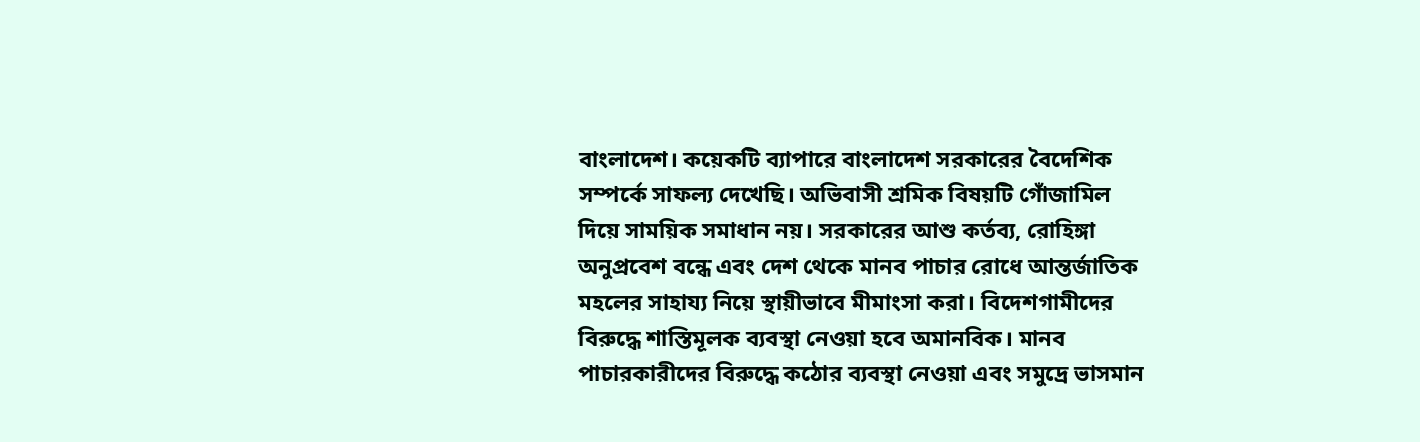বাংলাদেশ। কয়েকটি ব্যাপারে বাংলাদেশ সরকারের বৈদেশিক সম্পর্কে সাফল্য দেখেছি। অভিবাসী শ্রমিক বিষয়টি গোঁজামিল দিয়ে সাময়িক সমাধান নয়। সরকারের আশু কর্তব্য, রোহিঙ্গা অনুপ্রবেশ বন্ধে এবং দেশ থেকে মানব পাচার রোধে আন্তর্জাতিক মহলের সাহায্য নিয়ে স্থায়ীভাবে মীমাংসা করা। বিদেশগামীদের বিরুদ্ধে শাস্তিমূলক ব্যবস্থা নেওয়া হবে অমানবিক। মানব পাচারকারীদের বিরুদ্ধে কঠোর ব্যবস্থা নেওয়া এবং সমুদ্রে ভাসমান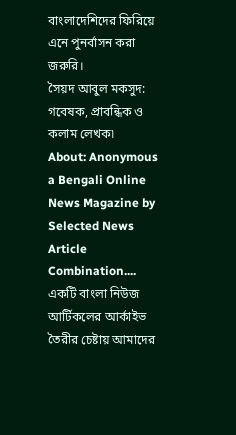বাংলাদেশিদের ফিরিয়ে এনে পুনর্বাসন করা জরুরি।
সৈয়দ আবুল মকসুদ: গবেষক, প্রাবন্ধিক ও কলাম লেখক৷
About: Anonymous
a Bengali Online News Magazine by Selected News Article Combination.... একটি বাংলা নিউজ আর্টিকলের আর্কাইভ তৈরীর চেষ্টায় আমাদের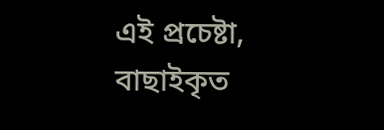এই প্রচেষ্টা, বাছাইকৃত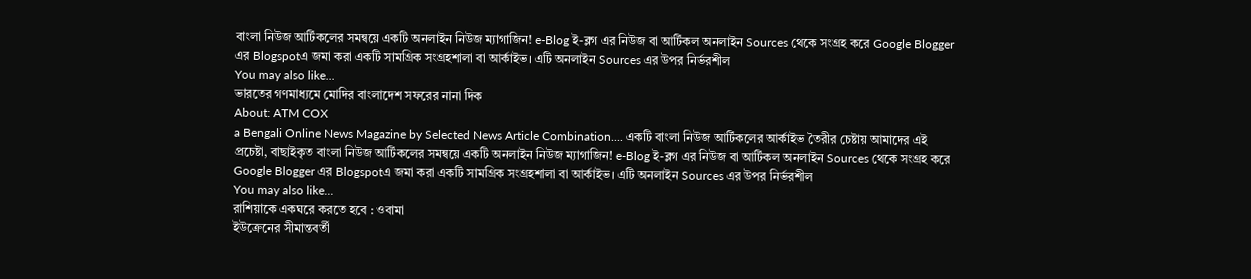বাংলা নিউজ আর্টিকলের সমন্বয়ে একটি অনলাইন নিউজ ম্যাগাজিন! e-Blog ই-ব্লগ এর নিউজ বা আর্টিকল অনলাইন Sources থেকে সংগ্রহ করে Google Blogger এর Blogspotএ জমা করা একটি সামগ্রিক সংগ্রহশালা বা আর্কাইভ। এটি অনলাইন Sources এর উপর নির্ভরশীল
You may also like...
ভারতের গণমাধ্যমে মোদির বাংলাদেশ সফরের নানা দিক
About: ATM COX
a Bengali Online News Magazine by Selected News Article Combination.... একটি বাংলা নিউজ আর্টিকলের আর্কাইভ তৈরীর চেষ্টায় আমাদের এই প্রচেষ্টা, বাছাইকৃত বাংলা নিউজ আর্টিকলের সমন্বয়ে একটি অনলাইন নিউজ ম্যাগাজিন! e-Blog ই-ব্লগ এর নিউজ বা আর্টিকল অনলাইন Sources থেকে সংগ্রহ করে Google Blogger এর Blogspotএ জমা করা একটি সামগ্রিক সংগ্রহশালা বা আর্কাইভ। এটি অনলাইন Sources এর উপর নির্ভরশীল
You may also like...
রাশিয়াকে একঘরে করতে হবে : ওবামা
ইউক্রেনের সীমান্তবর্তী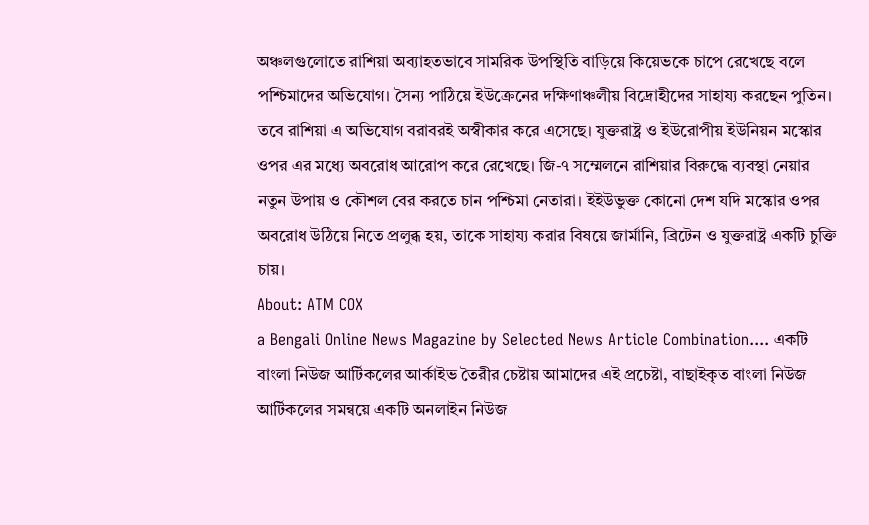অঞ্চলগুলোতে রাশিয়া অব্যাহতভাবে সামরিক উপস্থিতি বাড়িয়ে কিয়েভকে চাপে রেখেছে বলে পশ্চিমাদের অভিযোগ। সৈন্য পাঠিয়ে ইউক্রেনের দক্ষিণাঞ্চলীয় বিদ্রোহীদের সাহায্য করছেন পুতিন। তবে রাশিয়া এ অভিযোগ বরাবরই অস্বীকার করে এসেছে। যুক্তরাষ্ট্র ও ইউরোপীয় ইউনিয়ন মস্কোর ওপর এর মধ্যে অবরোধ আরোপ করে রেখেছে। জি-৭ সম্মেলনে রাশিয়ার বিরুদ্ধে ব্যবস্থা নেয়ার নতুন উপায় ও কৌশল বের করতে চান পশ্চিমা নেতারা। ইইউভুক্ত কোনো দেশ যদি মস্কোর ওপর অবরোধ উঠিয়ে নিতে প্রলুব্ধ হয়, তাকে সাহায্য করার বিষয়ে জার্মানি, ব্রিটেন ও যুক্তরাষ্ট্র একটি চুক্তি চায়।
About: ATM COX
a Bengali Online News Magazine by Selected News Article Combination.... একটি বাংলা নিউজ আর্টিকলের আর্কাইভ তৈরীর চেষ্টায় আমাদের এই প্রচেষ্টা, বাছাইকৃত বাংলা নিউজ আর্টিকলের সমন্বয়ে একটি অনলাইন নিউজ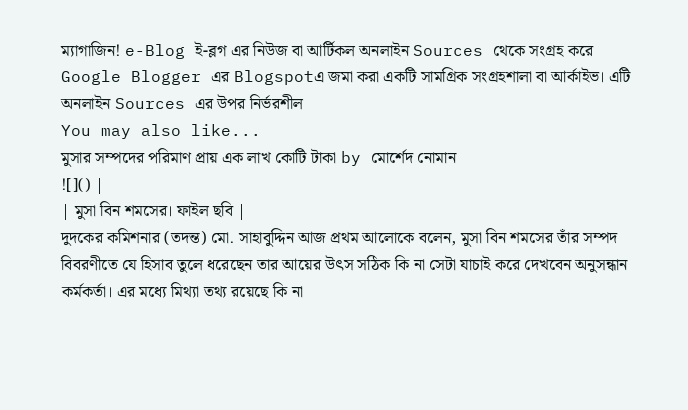ম্যাগাজিন! e-Blog ই-ব্লগ এর নিউজ বা আর্টিকল অনলাইন Sources থেকে সংগ্রহ করে Google Blogger এর Blogspotএ জমা করা একটি সামগ্রিক সংগ্রহশালা বা আর্কাইভ। এটি অনলাইন Sources এর উপর নির্ভরশীল
You may also like...
মুসার সম্পদের পরিমাণ প্রায় এক লাখ কোটি টাকা by মোর্শেদ নোমান
![]() |
| মুসা বিন শমসের। ফাইল ছবি |
দুদকের কমিশনার (তদন্ত) মো. সাহাবুদ্দিন আজ প্রথম আলোকে বলেন, মুসা বিন শমসের তাঁর সম্পদ বিবরণীতে যে হিসাব তুলে ধরেছেন তার আয়ের উৎস সঠিক কি না সেটা যাচাই করে দেখবেন অনুসন্ধান কর্মকর্তা। এর মধ্যে মিথ্যা তথ্য রয়েছে কি না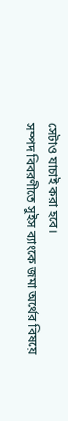সেটাও যাচাই করা হবে।
সম্পদ বিবরণীতে সুইস ব্যাংকে জমা অর্থের বিষয়ে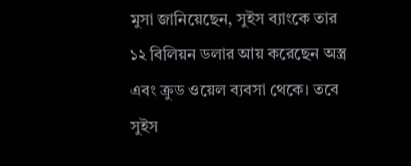মুসা জানিয়েছেন, সুইস ব্যাংকে তার ১২ বিলিয়ন ডলার আয় করেছেন অস্ত্র এবং ক্রুড ওয়েল ব্যবসা থেকে। তবে সুইস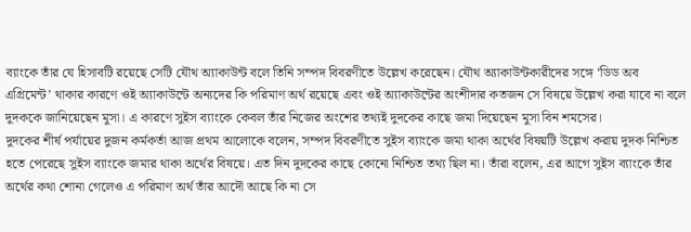ব্যাংকে তাঁর যে হিসাবটি রয়েছে সেটি যৌথ অ্যাকাউন্ট বলে তিনি সম্পদ বিবরণীতে উল্লেখ করেছেন। যৌথ অ্যাকাউন্টকারীদের সঙ্গে ‘ডিড অব এগ্রিমেন্ট’ থাকার কারণে ওই অ্যাকাউন্টে অন্যদের কি পরিমাণ অর্থ রয়েছে এবং ওই অ্যাকাউন্টের অংশীদার কতজন সে বিষয়ে উল্লেখ করা যাবে না বলে দুদককে জানিয়েছেন মুসা। এ কারণে সুইস ব্যাংকে কেবল তাঁর নিজের অংশের তথ্যই দুদকের কাছে জমা দিয়েছেন মুসা বিন শমসের।
দুদকের শীর্ষ পর্যায়ের দুজন কর্মকর্তা আজ প্রথম আলোকে বলেন, সম্পদ বিবরণীতে সুইস ব্যাংকে জমা থাকা অর্থের বিষয়টি উল্লেখ করায় দুদক নিশ্চিত হতে পেরেছে সুইস ব্যাংকে জমার থাকা অর্থের বিষয়ে। এত দিন দুদকের কাছে কোনো নিশ্চিত তথ্য ছিল না। তাঁরা বলেন, এর আগে সুইস ব্যাংকে তাঁর অর্থের কথা শোনা গেলেও এ পরিমাণ অর্থ তাঁর আদৌ আছে কি না সে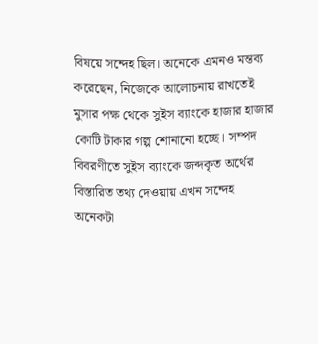বিষয়ে সন্দেহ ছিল। অনেকে এমনও মন্তব্য করেছেন, নিজেকে আলোচনায় রাখতেই মুসার পক্ষ থেকে সুইস ব্যাংকে হাজার হাজার কোটি টাকার গল্প শোনানো হচ্ছে। সম্পদ বিবরণীতে সুইস ব্যাংকে জব্দকৃত অর্থের বিস্তারিত তথ্য দেওয়ায় এখন সন্দেহ অনেকটা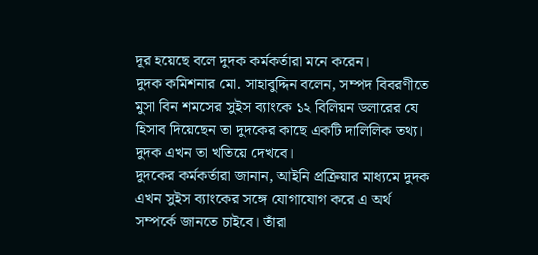দূর হয়েছে বলে দুদক কর্মকর্তারা মনে করেন।
দুদক কমিশনার মো. সাহাবুদ্দিন বলেন, সম্পদ বিবরণীতে মুসা বিন শমসের সুইস ব্যাংকে ১২ বিলিয়ন ডলারের যে হিসাব দিয়েছেন তা দুদকের কাছে একটি দালিলিক তথ্য। দুদক এখন তা খতিয়ে দেখবে।
দুদকের কর্মকর্তারা জানান, আইনি প্রক্রিয়ার মাধ্যমে দুদক এখন সুইস ব্যাংকের সঙ্গে যোগাযোগ করে এ অর্থ সম্পর্কে জানতে চাইবে। তাঁরা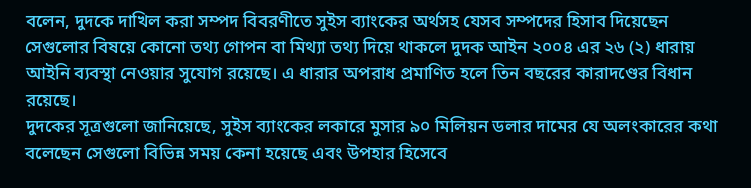বলেন, দুদকে দাখিল করা সম্পদ বিবরণীতে সুইস ব্যাংকের অর্থসহ যেসব সম্পদের হিসাব দিয়েছেন সেগুলোর বিষয়ে কোনো তথ্য গোপন বা মিথ্যা তথ্য দিয়ে থাকলে দুদক আইন ২০০৪ এর ২৬ (২) ধারায় আইনি ব্যবস্থা নেওয়ার সুযোগ রয়েছে। এ ধারার অপরাধ প্রমাণিত হলে তিন বছরের কারাদণ্ডের বিধান রয়েছে।
দুদকের সূত্রগুলো জানিয়েছে, সুইস ব্যাংকের লকারে মুসার ৯০ মিলিয়ন ডলার দামের যে অলংকারের কথা বলেছেন সেগুলো বিভিন্ন সময় কেনা হয়েছে এবং উপহার হিসেবে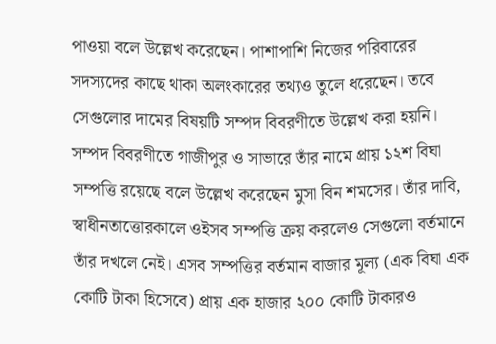পাওয়া বলে উল্লেখ করেছেন। পাশাপাশি নিজের পরিবারের সদস্যদের কাছে থাকা অলংকারের তথ্যও তুলে ধরেছেন। তবে সেগুলোর দামের বিষয়টি সম্পদ বিবরণীতে উল্লেখ করা হয়নি।
সম্পদ বিবরণীতে গাজীপুর ও সাভারে তাঁর নামে প্রায় ১২শ বিঘা সম্পত্তি রয়েছে বলে উল্লেখ করেছেন মুসা বিন শমসের। তাঁর দাবি, স্বাধীনতাত্তোরকালে ওইসব সম্পত্তি ক্রয় করলেও সেগুলো বর্তমানে তাঁর দখলে নেই। এসব সম্পত্তির বর্তমান বাজার মূল্য (এক বিঘা এক কোটি টাকা হিসেবে) প্রায় এক হাজার ২০০ কোটি টাকারও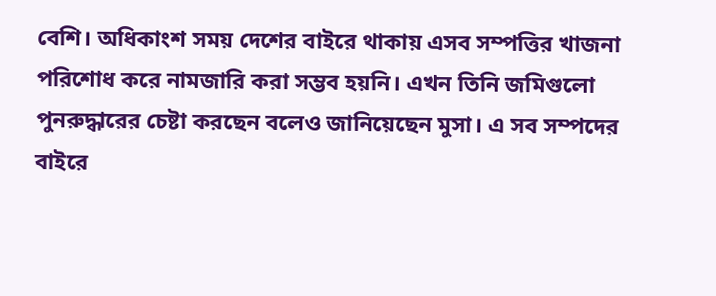বেশি। অধিকাংশ সময় দেশের বাইরে থাকায় এসব সম্পত্তির খাজনা পরিশোধ করে নামজারি করা সম্ভব হয়নি। এখন তিনি জমিগুলো পুনরুদ্ধারের চেষ্টা করছেন বলেও জানিয়েছেন মুসা। এ সব সম্পদের বাইরে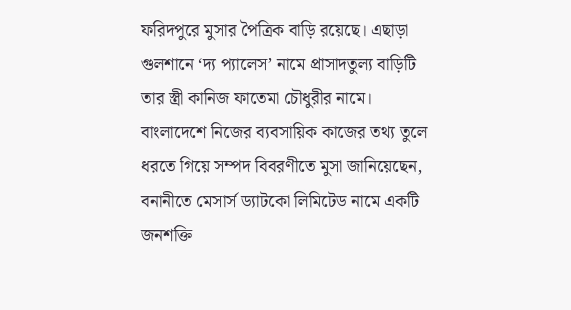ফরিদপুরে মুসার পৈত্রিক বাড়ি রয়েছে। এছাড়া গুলশানে ‘দ্য প্যালেস’ নামে প্রাসাদতুল্য বাড়িটি তার স্ত্রী কানিজ ফাতেমা চৌধুরীর নামে।
বাংলাদেশে নিজের ব্যবসায়িক কাজের তথ্য তুলে ধরতে গিয়ে সম্পদ বিবরণীতে মুসা জানিয়েছেন, বনানীতে মেসার্স ড্যাটকো লিমিটেড নামে একটি জনশক্তি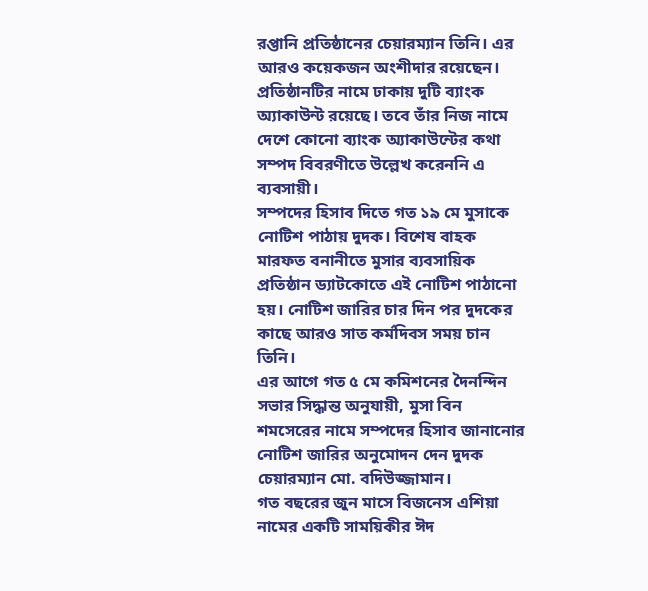রপ্তানি প্রতিষ্ঠানের চেয়ারম্যান তিনি। এর আরও কয়েকজন অংশীদার রয়েছেন। প্রতিষ্ঠানটির নামে ঢাকায় দুটি ব্যাংক অ্যাকাউন্ট রয়েছে। তবে তাঁর নিজ নামে দেশে কোনো ব্যাংক অ্যাকাউন্টের কথা সম্পদ বিবরণীতে উল্লেখ করেননি এ ব্যবসায়ী।
সম্পদের হিসাব দিতে গত ১৯ মে মুসাকে নোটিশ পাঠায় দুদক। বিশেষ বাহক মারফত বনানীতে মুসার ব্যবসায়িক প্রতিষ্ঠান ড্যাটকোতে এই নোটিশ পাঠানো হয়। নোটিশ জারির চার দিন পর দুদকের কাছে আরও সাত কর্মদিবস সময় চান তিনি।
এর আগে গত ৫ মে কমিশনের দৈনন্দিন সভার সিদ্ধান্ত অনুযায়ী, মুসা বিন শমসেরের নামে সম্পদের হিসাব জানানোর নোটিশ জারির অনুমোদন দেন দুদক চেয়ারম্যান মো. বদিউজ্জামান।
গত বছরের জুন মাসে বিজনেস এশিয়া নামের একটি সাময়িকীর ঈদ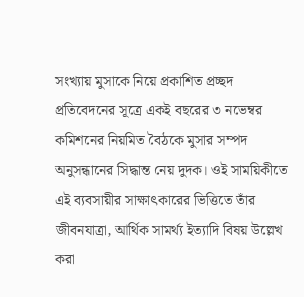সংখ্যায় মুসাকে নিয়ে প্রকাশিত প্রচ্ছদ প্রতিবেদনের সূত্রে একই বছরের ৩ নভেম্বর কমিশনের নিয়মিত বৈঠকে মুসার সম্পদ অনুসন্ধানের সিদ্ধান্ত নেয় দুদক। ওই সাময়িকীতে এই ব্যবসায়ীর সাক্ষাৎকারের ভিত্তিতে তাঁর জীবনযাত্রা, আর্থিক সামর্থ্য ইত্যাদি বিষয় উল্লেখ করা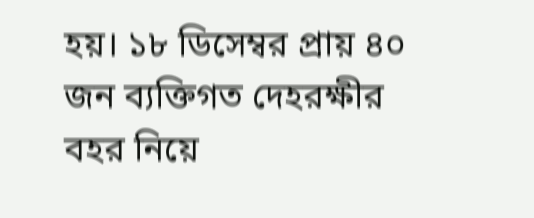হয়। ১৮ ডিসেম্বর প্রায় ৪০ জন ব্যক্তিগত দেহরক্ষীর বহর নিয়ে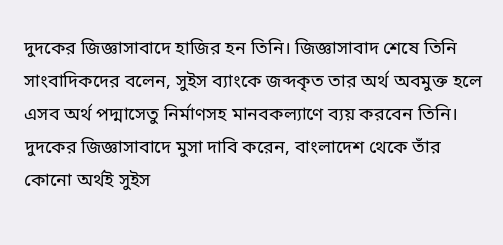দুদকের জিজ্ঞাসাবাদে হাজির হন তিনি। জিজ্ঞাসাবাদ শেষে তিনি সাংবাদিকদের বলেন, সুইস ব্যাংকে জব্দকৃত তার অর্থ অবমুক্ত হলে এসব অর্থ পদ্মাসেতু নির্মাণসহ মানবকল্যাণে ব্যয় করবেন তিনি।
দুদকের জিজ্ঞাসাবাদে মুসা দাবি করেন, বাংলাদেশ থেকে তাঁর কোনো অর্থই সুইস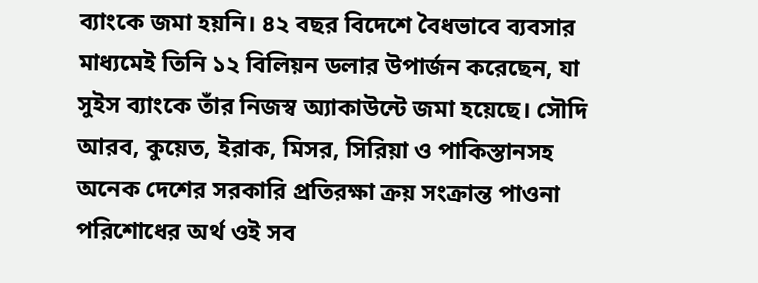ব্যাংকে জমা হয়নি। ৪২ বছর বিদেশে বৈধভাবে ব্যবসার মাধ্যমেই তিনি ১২ বিলিয়ন ডলার উপার্জন করেছেন, যা সুইস ব্যাংকে তাঁর নিজস্ব অ্যাকাউন্টে জমা হয়েছে। সৌদি আরব, কুয়েত, ইরাক, মিসর, সিরিয়া ও পাকিস্তানসহ অনেক দেশের সরকারি প্রতিরক্ষা ক্রয় সংক্রান্ত পাওনা পরিশোধের অর্থ ওই সব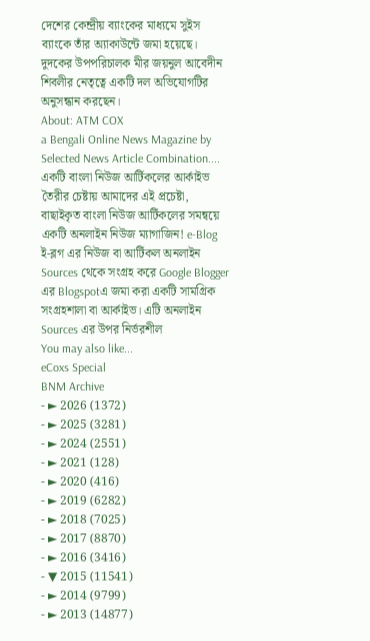দেশের কেন্দ্রীয় ব্যাংকের মাধ্যমে সুইস ব্যাংকে তাঁর অ্যাকাউন্টে জমা হয়েছে।
দুদকের উপপরিচালক মীর জয়নুল আবেদীন শিবলীর নেতৃত্বে একটি দল অভিযোগটির অনুসন্ধান করছেন।
About: ATM COX
a Bengali Online News Magazine by Selected News Article Combination.... একটি বাংলা নিউজ আর্টিকলের আর্কাইভ তৈরীর চেষ্টায় আমাদের এই প্রচেষ্টা, বাছাইকৃত বাংলা নিউজ আর্টিকলের সমন্বয়ে একটি অনলাইন নিউজ ম্যাগাজিন! e-Blog ই-ব্লগ এর নিউজ বা আর্টিকল অনলাইন Sources থেকে সংগ্রহ করে Google Blogger এর Blogspotএ জমা করা একটি সামগ্রিক সংগ্রহশালা বা আর্কাইভ। এটি অনলাইন Sources এর উপর নির্ভরশীল
You may also like...
eCoxs Special
BNM Archive
- ► 2026 (1372)
- ► 2025 (3281)
- ► 2024 (2551)
- ► 2021 (128)
- ► 2020 (416)
- ► 2019 (6282)
- ► 2018 (7025)
- ► 2017 (8870)
- ► 2016 (3416)
- ▼ 2015 (11541)
- ► 2014 (9799)
- ► 2013 (14877)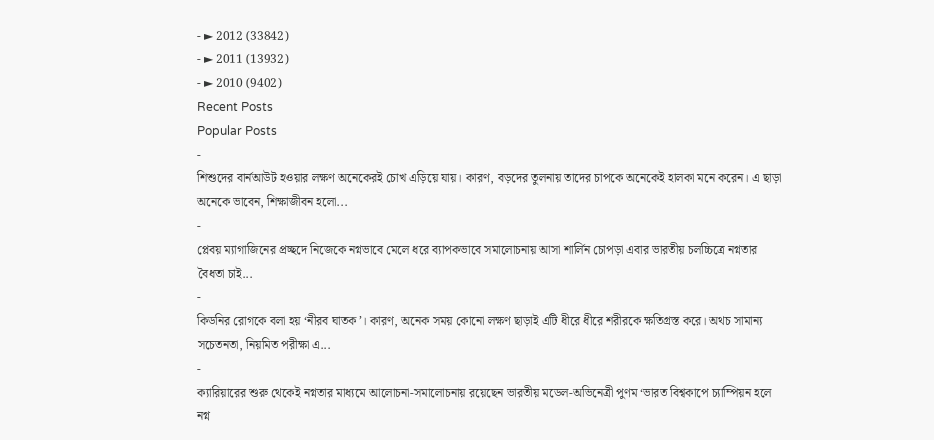- ► 2012 (33842)
- ► 2011 (13932)
- ► 2010 (9402)
Recent Posts
Popular Posts
-
শিশুদের বার্নআউট হওয়ার লক্ষণ অনেকেরই চোখ এড়িয়ে যায়। কারণ, বড়দের তুলনায় তাদের চাপকে অনেকেই হালকা মনে করেন। এ ছাড়া অনেকে ভাবেন, শিক্ষাজীবন হলো...
-
প্লেবয় ম্যাগাজিনের প্রচ্ছদে নিজেকে নগ্নভাবে মেলে ধরে ব্যাপকভাবে সমালোচনায় আসা শার্লিন চোপড়া এবার ভারতীয় চলচ্চিত্রে নগ্নতার বৈধতা চাই...
-
কিডনির রোগকে বলা হয় ‘নীরব ঘাতক’। কারণ, অনেক সময় কোনো লক্ষণ ছাড়াই এটি ধীরে ধীরে শরীরকে ক্ষতিগ্রস্ত করে। অথচ সামান্য সচেতনতা, নিয়মিত পরীক্ষা এ...
-
ক্যারিয়ারের শুরু থেকেই নগ্নতার মাধ্যমে আলোচনা-সমালোচনায় রয়েছেন ভারতীয় মডেল-অভিনেত্রী পুণম ‘ভারত বিশ্বকাপে চ্যাম্পিয়ন হলে নগ্ন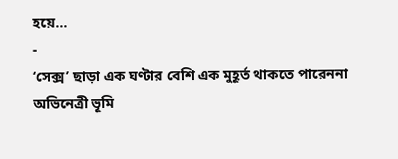হয়ে...
-
‘সেক্স’ ছাড়া এক ঘণ্টার বেশি এক মুহূর্ত থাকতে পারেননা অভিনেত্রী ভূমি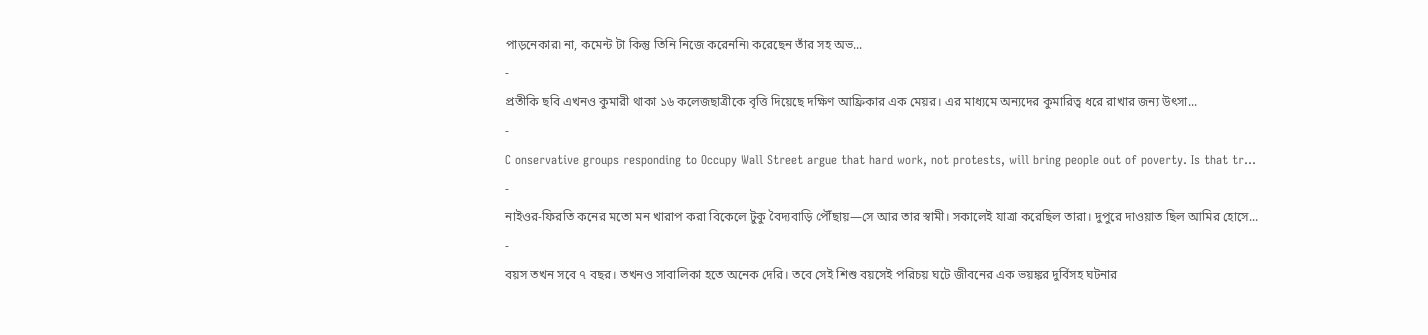পাড়নেকার৷ না, কমেন্ট টা কিন্তু তিনি নিজে করেননি৷ করেছেন তাঁর সহ অভ...
-
প্রতীকি ছবি এখনও কুমারী থাকা ১৬ কলেজছাত্রীকে বৃত্তি দিয়েছে দক্ষিণ আফ্রিকার এক মেয়র। এর মাধ্যমে অন্যদের কুমারিত্ব ধরে রাখার জন্য উৎসা...
-
C onservative groups responding to Occupy Wall Street argue that hard work, not protests, will bring people out of poverty. Is that tr...
-
নাইওর-ফিরতি কনের মতো মন খারাপ করা বিকেলে টুকু বৈদ্যবাড়ি পৌঁছায়—সে আর তার স্বামী। সকালেই যাত্রা করেছিল তারা। দুপুরে দাওয়াত ছিল আমির হোসে...
-
বয়স তখন সবে ৭ বছর। তখনও সাবালিকা হতে অনেক দেরি। তবে সেই শিশু বয়সেই পরিচয় ঘটে জীবনের এক ভয়ঙ্কর দুর্বিসহ ঘটনার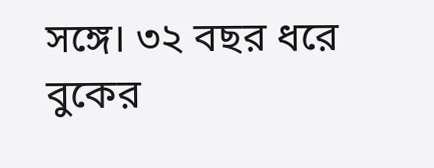সঙ্গে। ৩২ বছর ধরে বুকের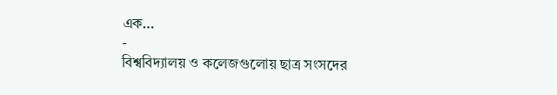এক...
-
বিশ্ববিদ্যালয় ও কলেজগুলোয় ছাত্র সংসদের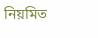নিয়মিত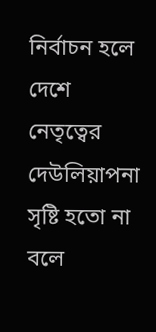নির্বাচন হলে দেশে নেতৃত্বের দেউলিয়াপনা সৃষ্টি হতো না বলে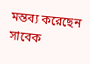মন্তব্য করেছেন সাবেক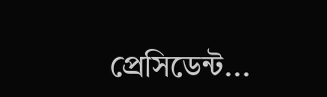প্রেসিডেন্ট...